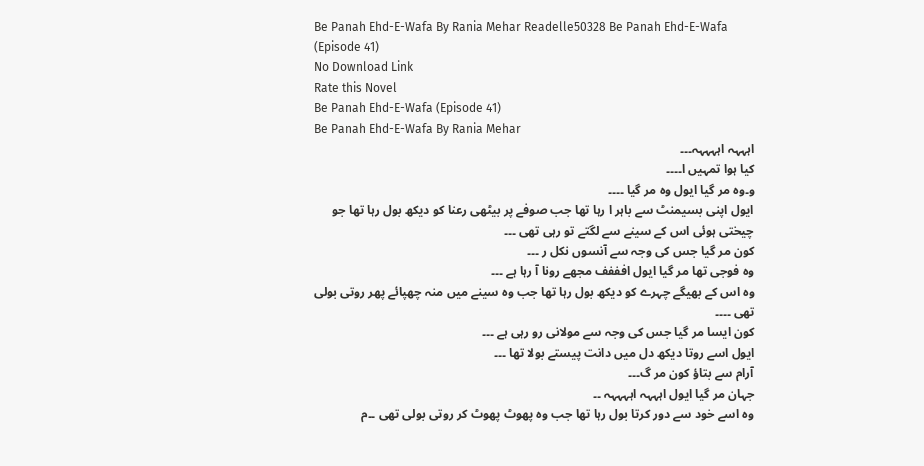Be Panah Ehd-E-Wafa By Rania Mehar Readelle50328 Be Panah Ehd-E-Wafa (Episode 41)
No Download Link
Rate this Novel
Be Panah Ehd-E-Wafa (Episode 41)
Be Panah Ehd-E-Wafa By Rania Mehar
اہہہہ اہہہہہ۔۔۔
کیا ہوا تمہیں ا۔۔۔۔
و۔وہ مر گیا ایول وہ مر گیا ۔۔۔۔
ایول اپنی بسیمنٹ سے باہر ا رہا تھا جب صوفے پر بیٹھی رعنا کو دیکھ بول رہا تھا جو چیختی ہوئی اس کے سینے سے لگتے تو رہی تھی ۔۔۔
کون مر گیا جس کی وجہ سے آنسوں نکل ر ۔۔۔
وہ فوجی تھا مر گیا ایول افففف مجھے رونا آ رہا ہے ۔۔۔
وہ اس کے بھیگے چہرے کو دیکھ بول رہا تھا جب وہ سینے میں منہ چھپائے پھر روتی بولی تھی ۔۔۔۔
کون ایسا مر گیا جس کی وجہ سے مولانی رو رہی ہے ۔۔۔
ایول اسے روتا دیکھ دل میں دانت پیستے بولا تھا ۔۔۔
آرام سے بتاؤ کون مر گ۔۔۔
جہان مر گیا ایول اہہہہ اہہہہہ ۔۔
وہ اسے خود سے دور کرتا بول رہا تھا جب وہ پھوٹ پھوٹ کر روتی بولی تھی ۔۔م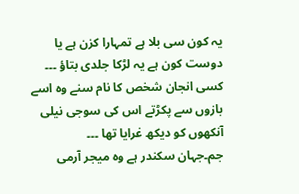یہ کون سی بلا ہے تمہارا کزن ہے یا دوست کون ہے یہ لڑکا جلدی بتاؤ ۔۔۔
کسی انجان شخص کا نام سنے وہ اسے بازوں سے پکڑتے اس کی سوجی نیلی آنکھوں کو دیکھ غرایا تھا ۔۔۔
جم۔جہان سکندر ہے وہ میجر آرمی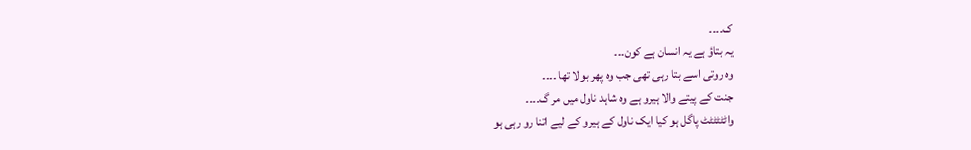ک۔۔۔۔
یہ بتاؤ ہے یہ انسان ہے کون۔۔۔
وہ روتی اسے بتا رہی تھی جب وہ پھر بولا تھا ۔۔۔۔
جنت کے پیتے والا ہیرو ہے وہ شاہد ناول میں مر گ۔۔۔۔
واٹٹٹٹٹٹ پاگل ہو کیا ایک ناول کے ہیرو کے لیے اتنا رو رہی ہو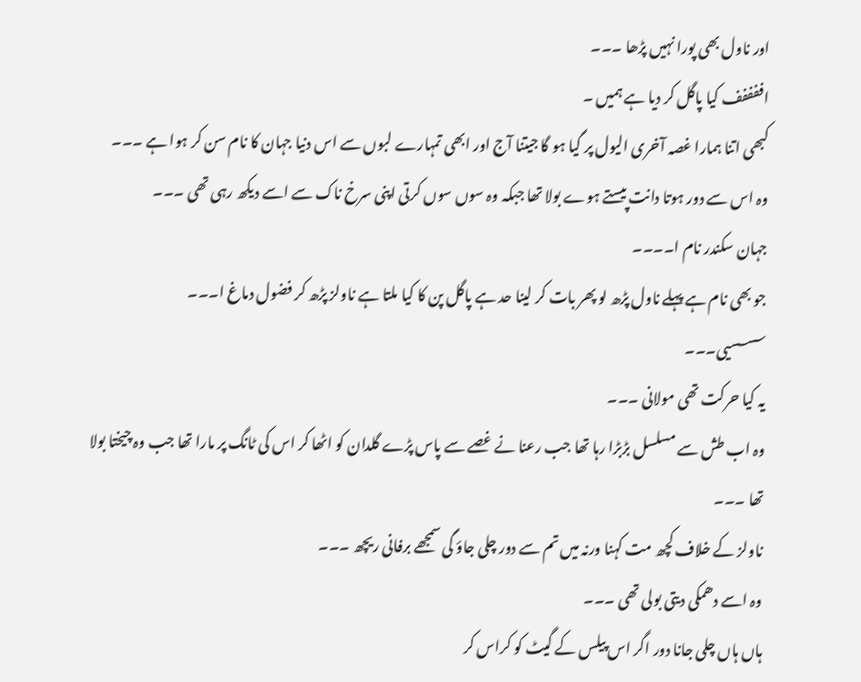اور ناول بھی پورا نہیں پڑھا ۔۔۔
اففففف کیا پاگل کر دیا ہے ہمیں ۔
کبھی اتنا ہمارا غصہ آخری الیول پر گیا ہو گا جیتنا آج اور ابھی تمہارے لبوں سے اس دنیا جہان کا نام سن کر ہوا ہے ۔۔۔
وہ اس سے دور ہوتا دانت پیستے ہوے بولا تھا جبکہ وہ سوں سوں کرتی اپنی سرخ ناک سے اسے دیکھ رہی تھی ۔۔۔
جہان سکندر نام ا۔۔۔۔
جو بھی نام ہے پہلے ناول پڑھ لو پھر بات کر لینا حد ہے پاگل پن کا کیا ملتا ہے ناولز پڑھ کر فضول دماغ ا۔۔۔
سسسسیی۔۔۔
یہ کیا حرکت تھی مولانی ۔۔۔
وہ اب طش سے مسلسل بڑبڑا رہا تھا جب رعنا نے غصے سے پاس پڑے گلدان کو اٹھا کر اس کی ٹانگ پر مارا تھا جب وہ چیختا بولا تھا ۔۔۔
ناولز کے خلاف کچھ مت کہنا ورنہ میں تم سے دور چلی جاؤ گی سمجھے برفانی ریچھ ۔۔۔
وہ اسے دھمکی دیتی بولی تھی ۔۔۔
ہاں ہاں چلی جانا دور اگر اس پیلس کے گیٹ کو کراس کر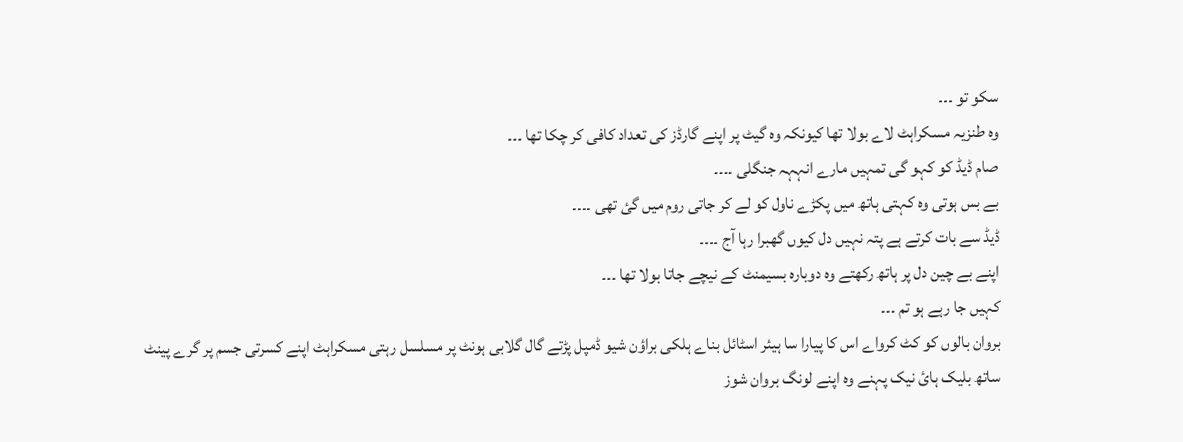سکو تو ۔۔۔
وہ طنزیہ مسکراہٹ لاے بولا تھا کیونکہ وہ گیٹ پر اپنے گارڈز کی تعداد کافی کر چکا تھا ۔۔۔
صام ڈیڈ کو کہو گی تمہیں مارے انہہہ جنگلی ۔۔۔۔
بے بس ہوتی وہ کہتی ہاتھ میں پکڑے ناول کو لے کر جاتی روم میں گئ تھی ۔۔۔۔
ڈیڈ سے بات کرتے ہے پتہ نہیں دل کیوں گھبرا رہا آج ۔۔۔۔
اپنے بے چین دل پر ہاتھ رکھتے وہ دوبارہ بسیمنٹ کے نیچے جاتا بولا تھا ۔۔۔
کہیں جا رہے ہو تم ۔۔۔
بروان بالوں کو کٹ کرواے اس کا پیارا سا ہیئر اسٹائل بناے ہلکی براؤن شیو ڈمپل پڑتے گال گلابی ہونٹ پر مسلسل رہتی مسکراہٹ اپنے کسرتی جسم پر گرے پینٹ ساتھ بلیک ہائ نیک پہنے وہ اپنے لونگ بروان شوز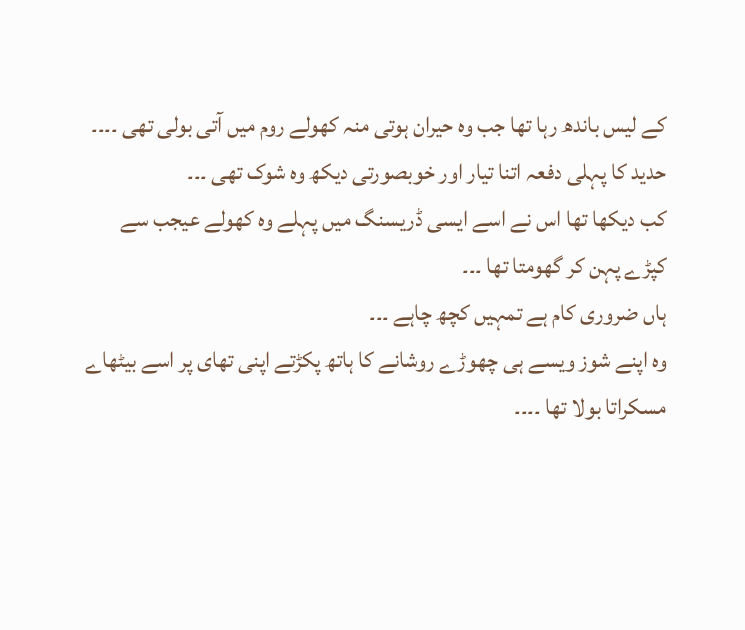کے لیس باندھ رہا تھا جب وہ حیران ہوتی منہ کھولے روم میں آتی بولی تھی ۔۔۔۔
حدید کا پہلی دفعہ اتنا تیار اور خوبصورتی دیکھ وہ شوک تھی ۔۔۔
کب دیکھا تھا اس نے اسے ایسی ڈریسنگ میں پہلے وہ کھولے عیجب سے کپڑے پہن کر گھومتا تھا ۔۔۔
ہاں ضروری کام ہے تمہیں کچھ چاہے ۔۔۔
وہ اپنے شوز ویسے ہی چھوڑے روشانے کا ہاتھ پکڑتے اپنی تھای پر اسے بیٹھاے مسکراتا بولا تھا ۔۔۔۔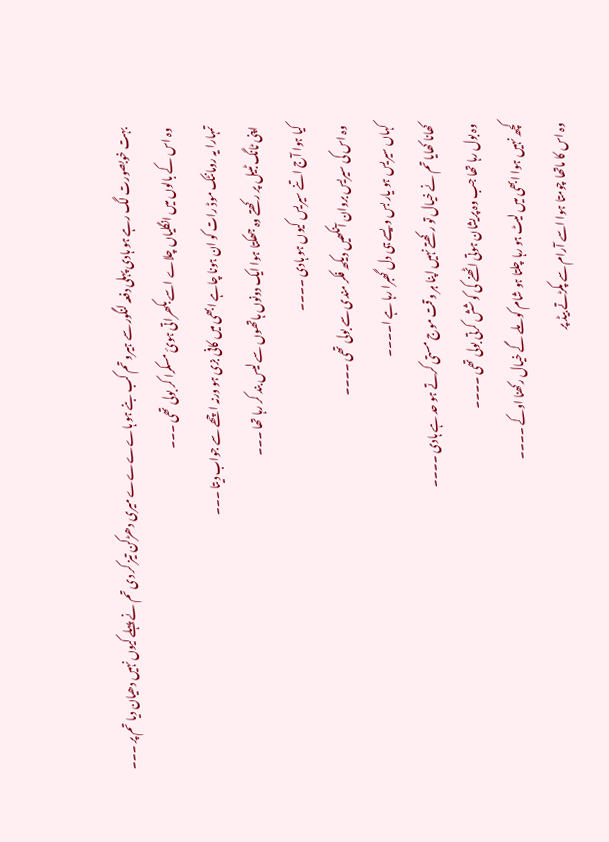بہت خوبصورت لگ رہے ہو ہادی پہلی دفعہ لنگور سے ہیرو تم کب بنے ہو ہاےےےے میری دھڑکن تیز کر دی تم نے پہلے کیوں نہیں دھیان دیا تم پر ۔۔۔
وہ اس کے بالوں میں انگلیاں چلاے اسے بکھراتی ہوئ مسکرا کر بولی تھی ۔۔۔
تمہارا یہ رومانٹک موڈ رات کو ان ہونا چاہے ابھی میں کافی بزی ہو ورنہ اچھے سے جواب دیتا ۔۔۔
اپنی ٹانگ ٹبیل پر رکھتے وہ جھکتا ہوا ایک دونوں ہاتھوں سے لیس بند کر رہا تھا ۔۔۔
کیا ہوا آج اتنے سیریس کیوں ہو ہادی ۔۔۔۔
وہ اس کی سیریس بروان آنکھیں دیکھ فکر مندی سے بولی تھی ۔۔۔۔
کہاں سیریس ہو یار بس ویسے ہی دل گھبرا رہا ہے ا۔۔۔۔
کھانا کھایا تم نے خیال تو رکھتے نہیں اپنا ہر وقت موج مستی کرتے ہو حد ہے ہادی ۔۔۔۔
وہ بول رہا تھا جب وہ پریشان ہوتی اٹھنے کی کوشش کرتی بولی تھی ۔۔۔۔
کچھ نہیں ہوا ابھی میں لیٹ ہو رہا چلتا ہو شام کو ملے گے خیال رکھنا اوکے ۔۔۔۔
وہ اس کا ماتھا چومتا ہوا اسے آرام سے پکڑتے بیڈ پر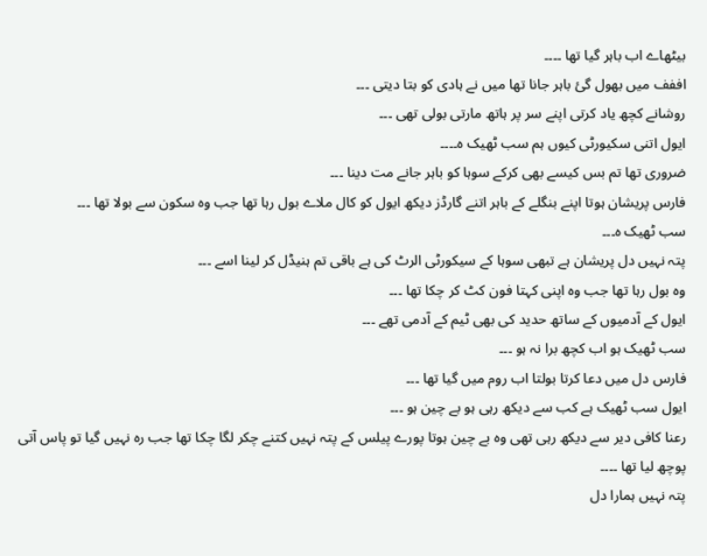بیٹھاے اب باہر گیا تھا ۔۔۔۔
اففف میں بھول گئ باہر جانا تھا میں نے ہادی کو بتا دیتی ۔۔۔
روشانے کچھ یاد کرتی اپنے سر پر ہاتھ مارتی بولی تھی ۔۔۔
ایول اتنی سکیورٹی کیوں ہم سب ٹھیک ہ۔۔۔۔
ضروری تھا تم بس کیسے بھی کرکے سوہا کو باہر جانے مت دینا ۔۔۔
فارس پریشان ہوتا اپنے بنگلے کے باہر اتنے گارڈز دیکھ ایول کو کال ملاے بول رہا تھا جب وہ سکون سے بولا تھا ۔۔۔
سب ٹھیک ہ۔۔۔
پتہ نہیں دل پریشان ہے تبھی سوہا کے سیکورٹی الرٹ کی ہے باقی تم ہنیڈل کر لینا اسے ۔۔۔
وہ بول رہا تھا جب وہ اپنی کہتا فون کٹ کر چکا تھا ۔۔۔
ایول کے آدمیوں کے ساتھ حدید کی بھی ٹیم کے آدمی تھے ۔۔۔
سب ٹھیک ہو اب کچھ برا نہ ہو ۔۔۔
فارس دل میں دعا کرتا بولتا اب روم میں گیا تھا ۔۔۔
ایول سب ٹھیک ہے کب سے دیکھ رہی ہو بے چین ہو ۔۔۔
رعنا کافی دیر سے دیکھ رہی تھی وہ بے چین ہوتا پورے پیلس کے پتہ نہیں کتنے چکر لگا چکا تھا جب رہ نہیں گیا تو پاس آتی پوچھ لیا تھا ۔۔۔۔
پتہ نہیں ہمارا دل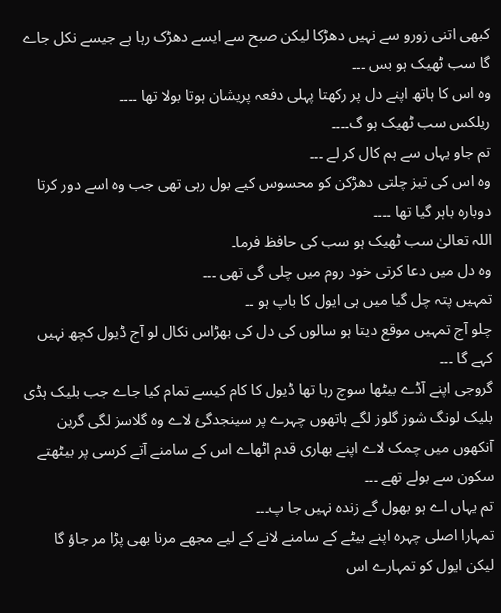کبھی اتنی زورو سے نہیں دھڑکا لیکن صبح سے ایسے دھڑک رہا ہے جیسے نکل جاے گا سب ٹھیک ہو بس ۔۔۔
وہ اس کا ہاتھ اپنے دل پر رکھتا پہلی دفعہ پریشان ہوتا بولا تھا ۔۔۔۔
ریلکس سب ٹھیک ہو گ۔۔۔۔
تم جاو یہاں سے ہم کال کر لے ۔۔۔
وہ اس کی تیز چلتی دھڑکن کو محسوس کیے بول رہی تھی جب وہ اسے دور کرتا دوبارہ باہر گیا تھا ۔۔۔۔
اللہ تعالیٰ سب ٹھیک ہو سب کی حافظ فرما۔
وہ دل میں دعا کرتی خود روم میں چلی گی تھی ۔۔۔
تمہیں پتہ چل گیا میں ہی ایول کا باپ ہو ۔۔
چلو آج تمہیں موقع دیتا ہو سالوں کی دل کی بھڑاس نکال لو آج ڈیول کچھ نہیں کہے گا ۔۔۔
گروجی اپنے آڈے بیٹھا سوچ رہا تھا ڈیول کا کام کیسے تمام کیا جاے جب بلیک ہڈی بلیک لونگ شوز گلوز لگے ہاتھوں چہرے پر سینجدگئ لاے وہ گلاسز لگی گرین آنکھوں میں چمک لاے اپنے بھاری قدم اٹھاے اس کے سامنے آتے کرسی پر بیٹھتے سکون سے بولے تھے ۔۔۔
تم یہاں اے ہو بھول گے زندہ نہیں جا پ۔۔۔
تمہارا اصلی چہرہ اپنے بیٹے کے سامنے لانے کے لیے مجھے مرنا بھی پڑا مر جاؤ گا لیکن ایول کو تمہارے اس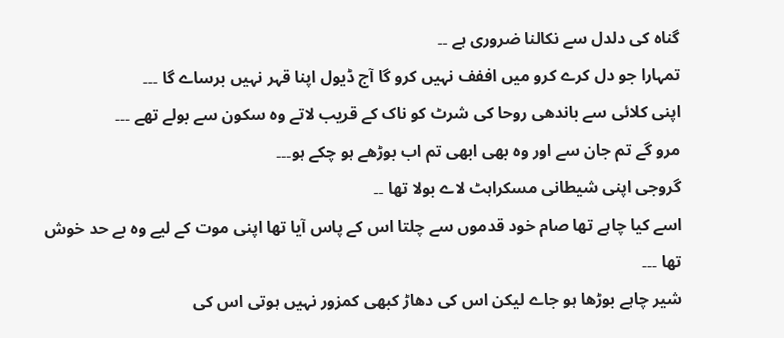گناہ کی دلدل سے نکالنا ضروری ہے ۔۔
تمہارا جو دل کرے کرو میں اففف نہیں کرو گا آج ڈیول اپنا قہر نہیں برساے گا ۔۔۔
اپنی کلائی سے باندھی روحا کی شرٹ کو ناک کے قریب لاتے وہ سکون سے بولے تھے ۔۔۔
مرو گے تم جان سے اور وہ بھی ابھی تم اب بوڑھے ہو چکے ہو۔۔۔
گروجی اپنی شیطانی مسکراہٹ لاے بولا تھا ۔۔
اسے کیا چاہے تھا صام خود قدموں سے چلتا اس کے پاس آیا تھا اپنی موت کے لیے وہ بے حد خوش تھا ۔۔۔
شیر چاہے بوڑھا ہو جاے لیکن اس کی دھاڑ کبھی کمزور نہیں ہوتی اس کی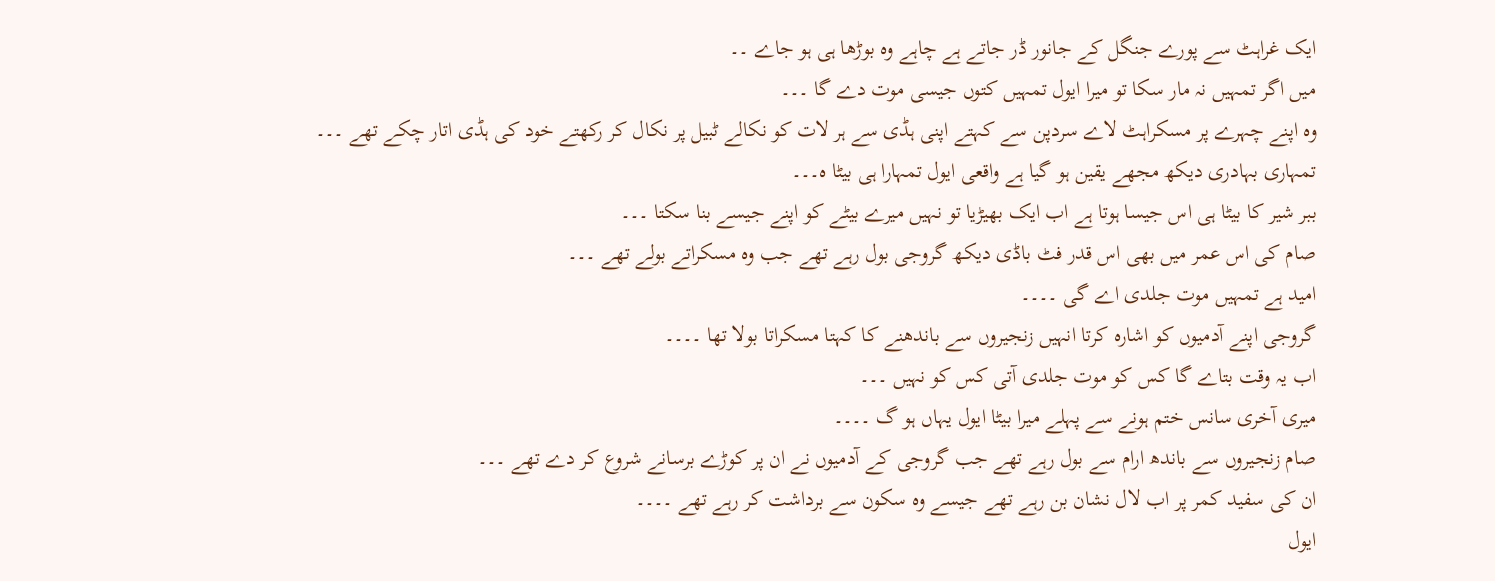ایک غراہٹ سے پورے جنگل کے جانور ڈر جاتے ہے چاہے وہ بوڑھا ہی ہو جاے ۔۔
میں اگر تمہیں نہ مار سکا تو میرا ایول تمہیں کتوں جیسی موت دے گا ۔۔۔
وہ اپنے چہرے پر مسکراہٹ لاے سردپن سے کہتے اپنی ہڈی سے ہر لات کو نکالے ٹبیل پر نکال کر رکھتے خود کی ہڈی اتار چکے تھے ۔۔۔
تمہاری بہادری دیکھ مجھے یقین ہو گیا ہے واقعی ایول تمہارا ہی بیٹا ہ۔۔۔
ببر شیر کا بیٹا ہی اس جیسا ہوتا ہے اب ایک بھیڑیا تو نہیں میرے بیٹے کو اپنے جیسے بنا سکتا ۔۔۔
صام کی اس عمر میں بھی اس قدر فٹ باڈی دیکھ گروجی بول رہے تھے جب وہ مسکراتے بولے تھے ۔۔۔
امید ہے تمہیں موت جلدی اے گی ۔۔۔۔
گروجی اپنے آدمیوں کو اشارہ کرتا انہیں زنجیروں سے باندھنے کا کہتا مسکراتا بولا تھا ۔۔۔۔
اب یہ وقت بتاے گا کس کو موت جلدی آتی کس کو نہیں ۔۔۔
میری آخری سانس ختم ہونے سے پہلے میرا بیٹا ایول یہاں ہو گ ۔۔۔۔
صام زنجیروں سے باندھ ارام سے بول رہے تھے جب گروجی کے آدمیوں نے ان پر کوڑے برسانے شروع کر دے تھے ۔۔۔
ان کی سفید کمر پر اب لال نشان بن رہے تھے جیسے وہ سکون سے برداشت کر رہے تھے ۔۔۔۔
ایول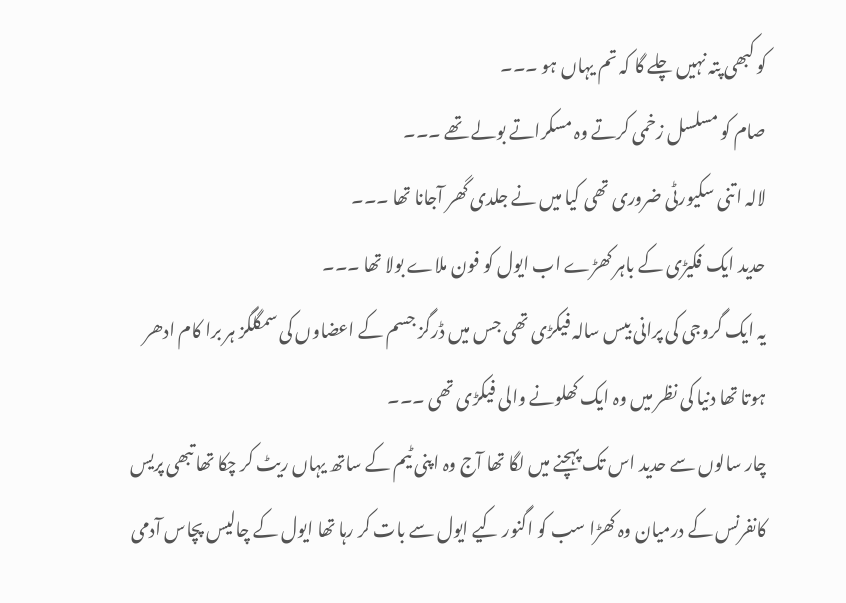کو کبھی پتہ نہیں چلے گا کہ تم یہاں ہو ۔۔۔
صام کو مسلسل زخمی کرتے وہ مسکراتے بولے تھے ۔۔۔
لالہ اتنی سکیورٹی ضروری تھی کیا میں نے جلدی گھر آجانا تھا ۔۔۔
حدید ایک فکیڑی کے باہر کھڑے اب ایول کو فون ملاے بولا تھا ۔۔۔
یہ ایک گروجی کی پرانی بیس سالہ فیکڑی تھی جس میں ڈرگز جسم کے اعضاوں کی سمگلگز ہر برا کام ادھر ہوتا تھا دنیا کی نظر میں وہ ایک کھلونے والی فیکڑی تھی ۔۔۔
چار سالوں سے حدید اس تک پہچنے میں لگا تھا آج وہ اپنی ٹیم کے ساتھ یہاں ریٹ کر چکا تھا تبھی پریس کانفرنس کے درمیان وہ کھڑا سب کو اگنور کیے ایول سے بات کر رہا تھا ایول کے چالیس پچاس آدمی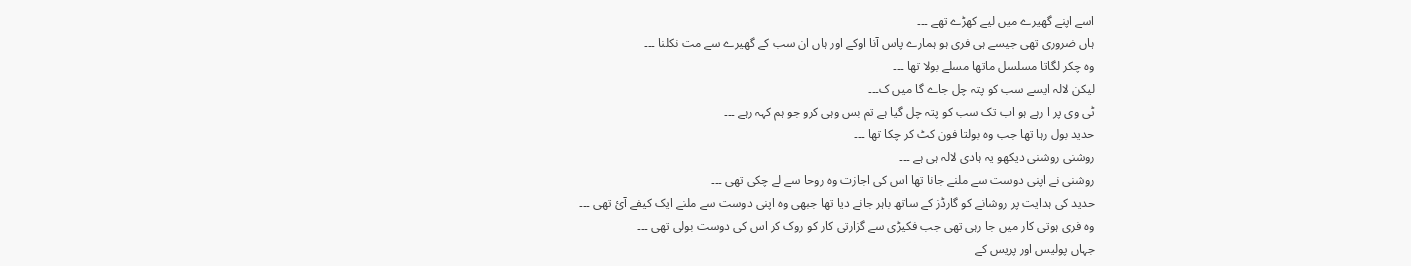اسے اپنے گھیرے میں لیے کھڑے تھے ۔۔۔
ہاں ضروری تھی جیسے ہی فری ہو ہمارے پاس آنا اوکے اور ہاں ان سب کے گھیرے سے مت نکلنا ۔۔۔
وہ چکر لگاتا مسلسل ماتھا مسلے بولا تھا ۔۔۔
لیکن لالہ ایسے سب کو پتہ چل جاے گا میں ک۔۔۔
ٹی وی پر ا رہے ہو اب تک سب کو پتہ چل گیا ہے تم بس وہی کرو جو ہم کہہ رہے ۔۔۔
حدید بول رہا تھا جب وہ بولتا فون کٹ کر چکا تھا ۔۔۔
روشنی روشنی دیکھو یہ ہادی لالہ ہی ہے ۔۔۔
روشنی نے اپنی دوست سے ملنے جانا تھا اس کی اجازت وہ روحا سے لے چکی تھی ۔۔۔
حدید کی ہدایت پر روشانے کو گارڈز کے ساتھ باہر جانے دیا تھا جبھی وہ اپنی دوست سے ملنے ایک کیفے آئ تھی ۔۔۔
وہ فری ہوتی کار میں جا رہی تھی جب فکیڑی سے گزارتی کار کو روک کر اس کی دوست بولی تھی ۔۔۔
جہاں پولیس اور پریس کے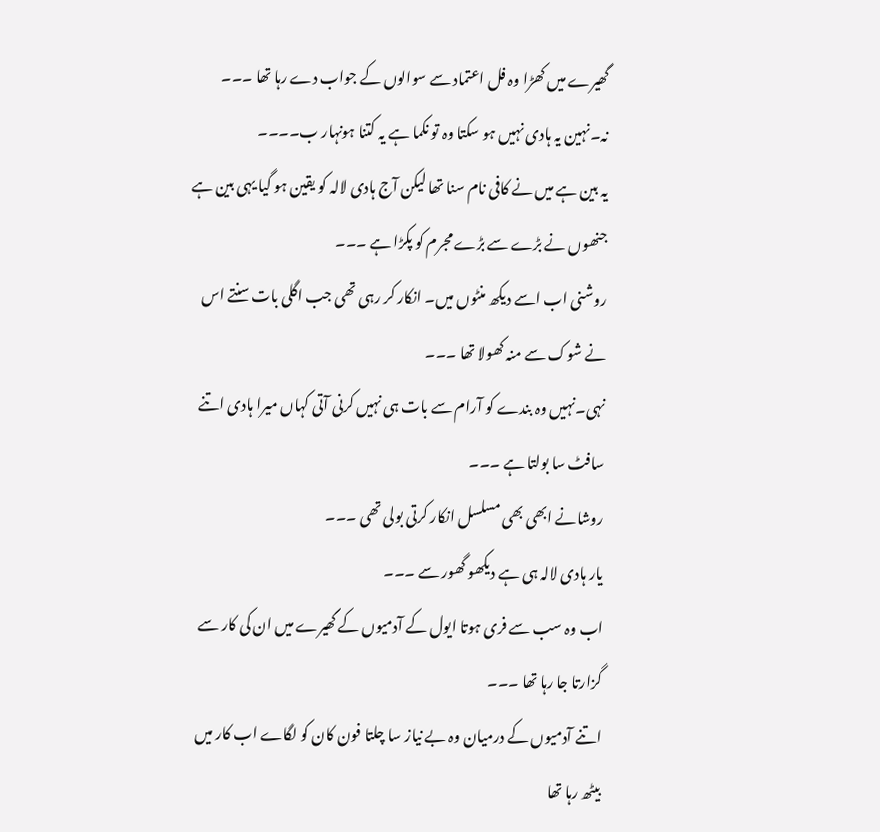گھیرے میں کھڑا وہ فل اعتماد سے سوالوں کے جواب دے رہا تھا ۔۔۔
نہ۔نہین یہ ہادی نہیں ہو سکتا وہ تو نکما ہے یہ کتنا ہونہار ب۔۔۔۔
یہ بین ہے میں نے کافی نام سنا تھا لیکن آج ہادی لالہ کو یقین ہو گیا یہی بین ہے جنھوں نے بڑے سے بڑے مجرم کو پکڑا ہے ۔۔۔
روشنی اب اسے دیکھ منٹوں میں۔ انکار کر رہی تھی جب اگلی بات سنتے اس نے شوک سے منہ کھولا تھا ۔۔۔
نہی۔نہیں وہ بندے کو آرام سے بات ہی نہیں کرنی آتی کہاں میرا ہادی اتنے سافٹ سا بولتا ہے ۔۔۔
روشانے ابھی بھی مسلسل انکار کرتی بولی تھی ۔۔۔
یار ہادی لالہ ہی ہے دیکھو گھور سے ۔۔۔
اب وہ سب سے فری ہوتا ایول کے آدمیوں کے گھیرے میں ان کی کار سے گزارتا جا رہا تھا ۔۔۔
اتنے آدمیوں کے درمیان وہ بے نیاز سا چلتا فون کان کو لگاے اب کار میں بیٹھ رہا تھا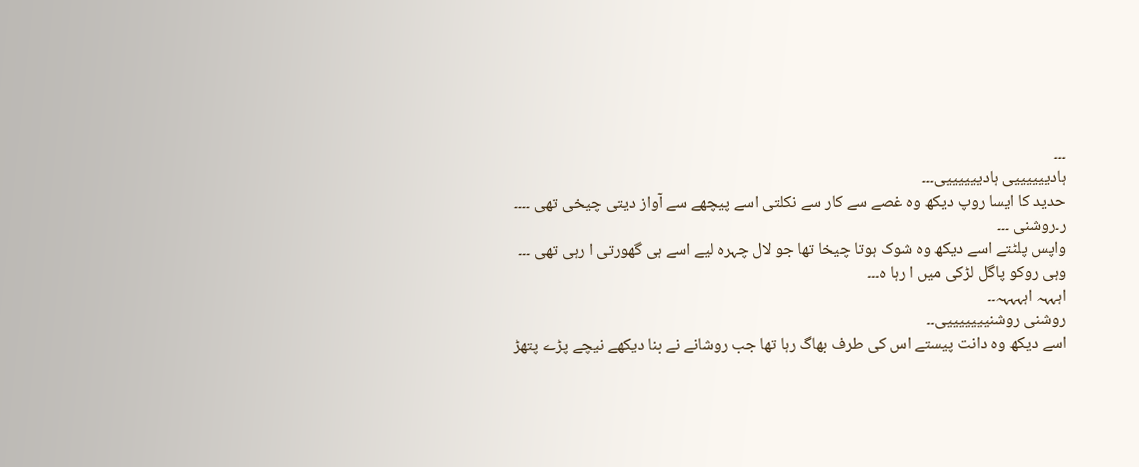۔۔۔
ہادییییییی ہادییییییی۔۔۔
حدید کا ایسا روپ دیکھ وہ غصے سے کار سے نکلتی اسے پیچھے سے آواز دیتی چیخی تھی ۔۔۔۔
ر۔روشنی ۔۔۔
واپس پلٹتے اسے دیکھ وہ شوک ہوتا چیخا تھا جو لال چہرہ لیے اسے ہی گھورتی ا رہی تھی ۔۔۔
وہی روکو پاگل لڑکی میں ا رہا ہ۔۔۔
اہہہہ اہہہہہ۔۔
روشنی روشنیییییییی۔۔
اسے دیکھ وہ دانت پیستے اس کی طرف بھاگ رہا تھا جب روشانے نے بنا دیکھے نیچے پڑے پتھڑ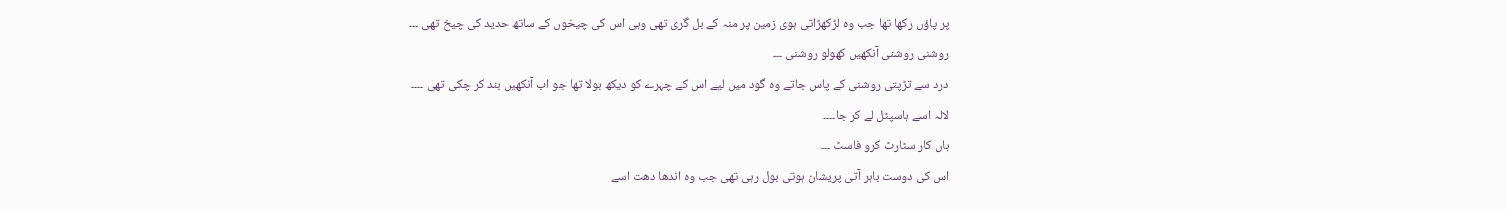پر پاؤں رکھا تھا جب وہ لڑکھڑاتی ہوی زمین پر منہ کے بل گری تھی وہی اس کی چیخوں کے ساتھ حدید کی چیخ تھی ۔۔۔
روشنی روشنی آنکھیں کھولو روشنی ۔۔۔
درد سے تڑپتی روشنی کے پاس جاتے وہ گود میں لیے اس کے چہرے کو دیکھ بولا تھا جو اب آنکھیں بند کر چکی تھی ۔۔۔۔
لالہ اسے ہاسپٹل لے کر جا۔۔۔۔
ہاں کار سٹارٹ کرو فاسٹ ۔۔۔
اس کی دوست باہر آتی پریشان ہوتی بول رہی تھی جب وہ اندھا دھت اسے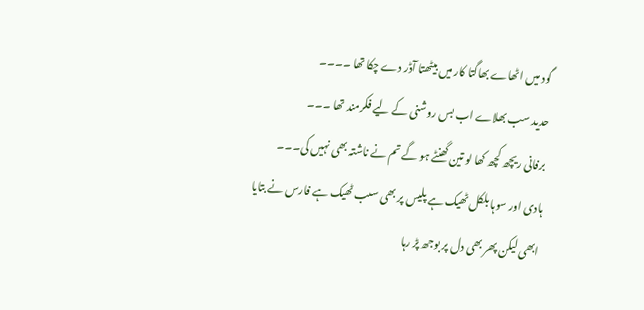گود میں اٹھاے بھاگتا کار میں بیٹھتا آڈر دے چکا تھا ۔۔۔۔
حدید سب بھلاے اب بس روشنی کے لیے فکرمند تھا ۔۔۔
برفانی ریچھ کچھ کھا لو تین گھنٹے ہو گے تم نے ناشتہ بھی نہیں کی۔۔۔
ہادی اور سوہا بلکل ٹھیک ہے پلیس پر بھی سںب ٹھیک ہے فارس نے بتایا ابھی لیکن پھر بھی دل پر بوجھ پڑ رہا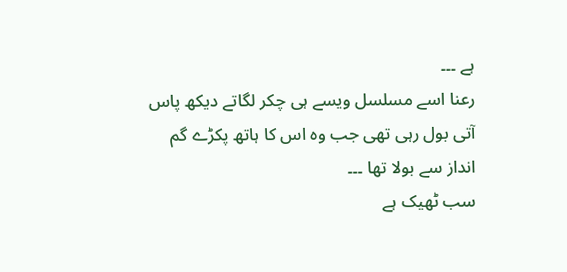ہے ۔۔۔
رعنا اسے مسلسل ویسے ہی چکر لگاتے دیکھ پاس آتی بول رہی تھی جب وہ اس کا ہاتھ پکڑے گم انداز سے بولا تھا ۔۔۔
سب ٹھیک ہے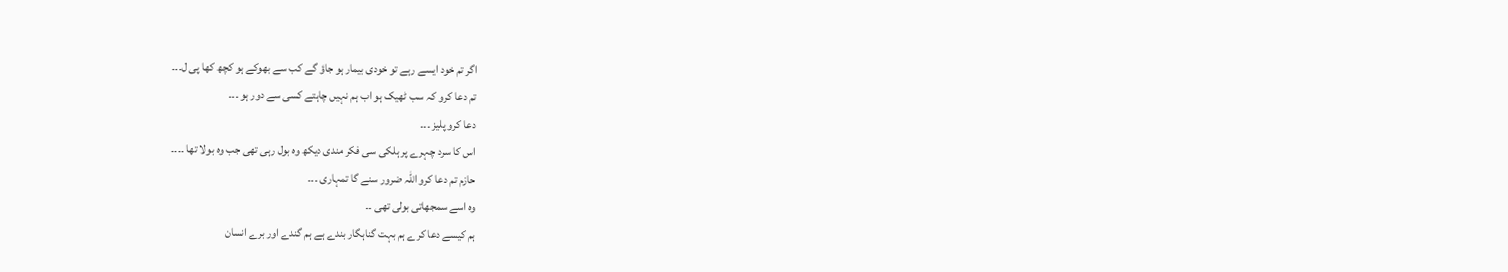اگر تم خود ایسے رہے تو خودی بیمار ہو جاؤ گے کب سے بھوکے ہو کچھ کھا پی ل۔۔۔
تم دعا کرو کہ سب ٹھیک ہو اب ہم نہیں چاہتے کسی سے دور ہو ۔۔۔
دعا کرو پلیز ۔۔۔
اس کا سرد چہرے پر ہلکی سی فکر مندی دیکھ وہ بول رہی تھی جب وہ بولا تھا ۔۔۔۔
حازم تم دعا کرو اللہ ضرور سنے گا تمہاری ۔۔۔
وہ اسے سمجھاتی بولی تھی ۔۔
ہم کیسے دعا کرے ہم بہت گناہگار بندے ہے ہم گندے اور برے انسان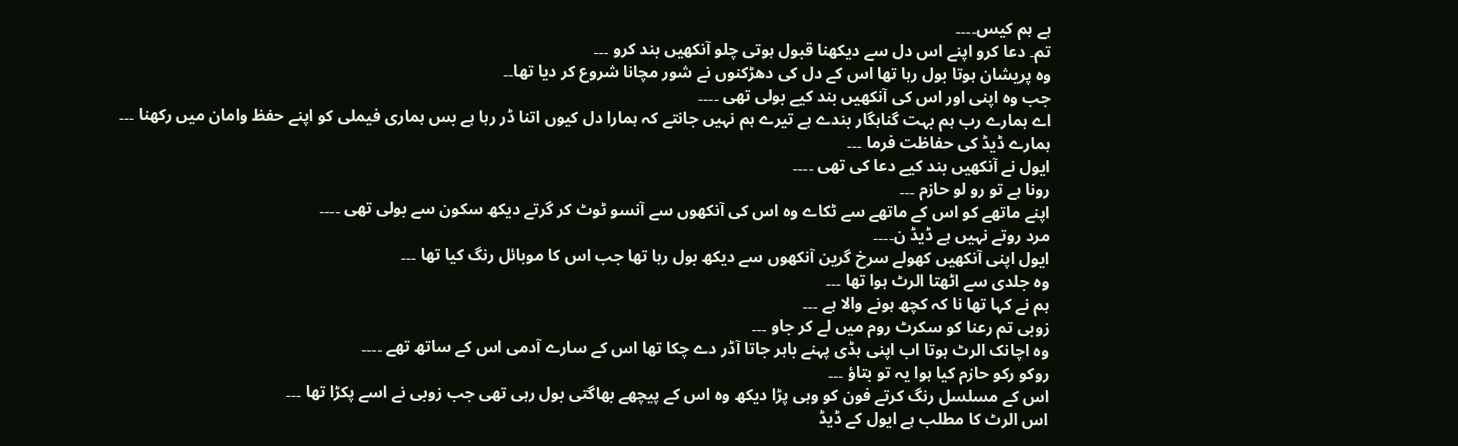ہے ہم کیس۔۔۔۔
تم۔ دعا کرو اپنے اس دل سے دیکھنا قبول ہوتی چلو آنکھیں بند کرو ۔۔۔
وہ پریشان ہوتا بول رہا تھا اس کے دل کی دھڑکنوں نے شور مچانا شروع کر دیا تھا۔۔
جب وہ اپنی اور اس کی آنکھیں بند کیے بولی تھی ۔۔۔۔
اے ہمارے رب ہم بہت گناہگار بندے ہے تیرے ہم نہیں جانتے کہ ہمارا دل کیوں اتنا ڈر رہا ہے بس ہماری فیملی کو اپنے حفظ وامان میں رکھنا ۔۔۔
ہمارے ڈیڈ کی حفاظت فرما ۔۔۔
ایول نے آنکھیں بند کیے دعا کی تھی ۔۔۔۔
رونا ہے تو رو لو حازم ۔۔۔
اپنے ماتھے کو اس کے ماتھے سے ٹکاے وہ اس کی آنکھوں سے آنسو ٹوٹ کر گرتے دیکھ سکون سے بولی تھی ۔۔۔۔
مرد روتے نہیں ہے ڈیڈ ن۔۔۔۔
ایول اپنی آنکھیں کھولے سرخ گرین آنکھوں سے دیکھ بول رہا تھا جب اس کا موبائل رنگ کیا تھا ۔۔۔
وہ جلدی سے اٹھتا الرٹ ہوا تھا ۔۔۔
ہم نے کہا تھا نا کہ کچھ ہونے والا ہے ۔۔۔
زوبی تم رعنا کو سکرٹ روم میں لے کر جاو ۔۔۔
وہ اچانک الرٹ ہوتا اب اپنی ہڈی پہنے باہر جاتا آڈر دے چکا تھا اس کے سارے آدمی اس کے ساتھ تھے ۔۔۔۔
روکو رکو حازم کیا ہوا یہ تو بتاؤ ۔۔۔
اس کے مسلسل رنگ کرتے فون کو وہی پڑا دیکھ وہ اس کے پیچھے بھاگتی بول رہی تھی جب زوبی نے اسے پکڑا تھا ۔۔۔
اس الرٹ کا مطلب ہے ایول کے ڈیڈ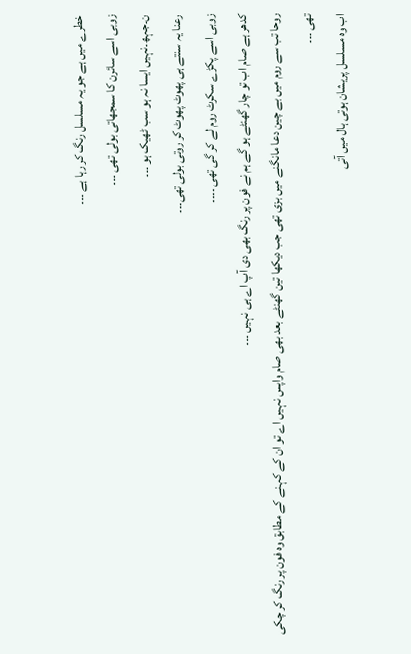خطرے میں ہے جو یہ مسلسل رنگ کر رہا ہے ۔۔۔
زوبی اسے سائرن کا سمجھاتی بولی تھی ۔۔۔
ن۔جہھ۔نہیں ایسا نہ ہو سب ٹھیک ہو ۔۔۔
رعنا یہ سنتے ہی پھوٹ پھوٹ کر روتی بولی تھی۔۔۔
زوبی اسے پکڑے سکرٹ روم لے کر گی تھی ۔۔۔۔
کدھر ہے صام اب تو چار گھنٹے ہو گے ہم نے فون پر رنگ بھی دی آپ اے ہی نہیں ۔۔۔
روحا تب سے روم میں بے چین دعا مانگنے میں بزی تھی جب دیکھا تین گھنٹے بعد بھی صام واپس نہیں اے تو ان کے کہنے کے مطابق وہ فون پر رنگ کر چکی تھی ۔۔۔
اب وہ مسلسل پریشان ہوتی ہال میں آتی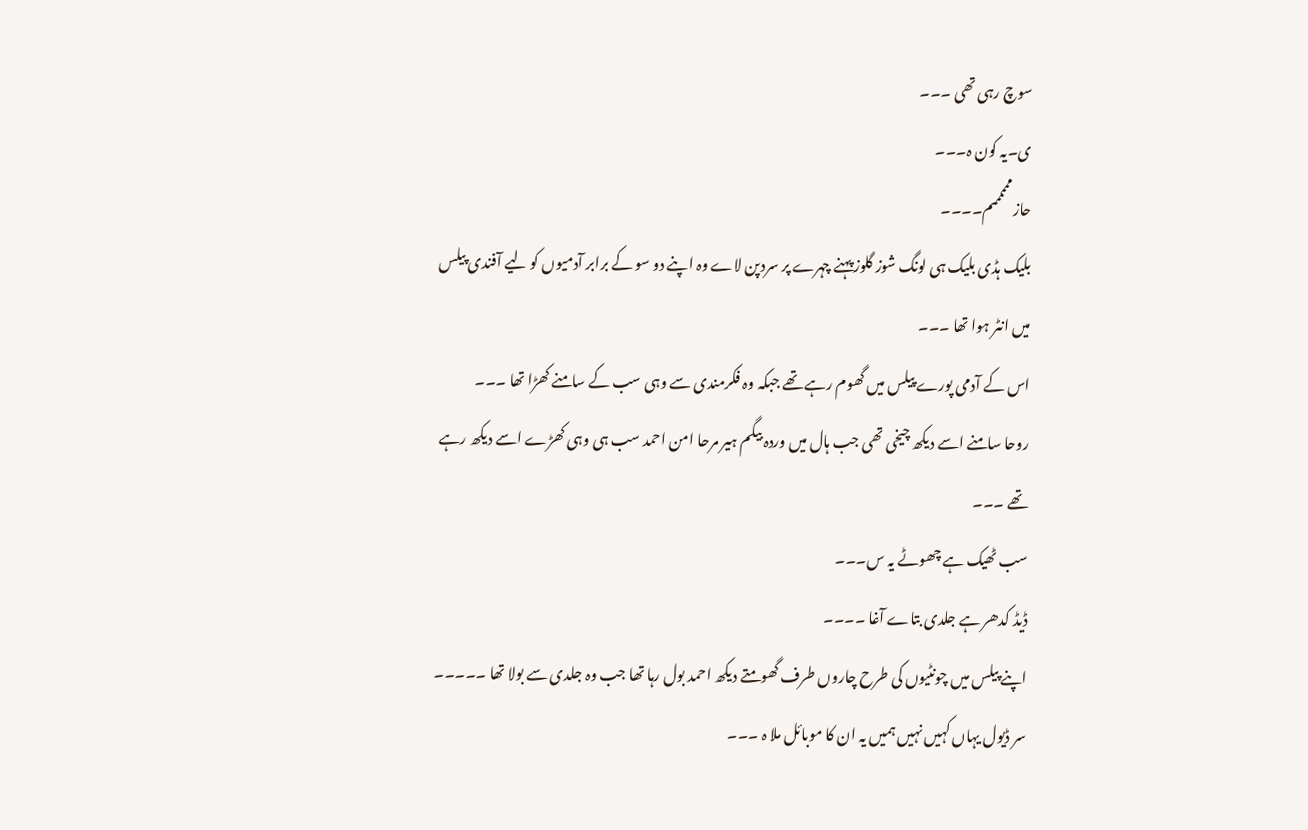سوچ رہی تھی ۔۔۔
ی۔یہ کون ہ۔۔۔
حازممممممم۔۔۔۔
بلیک ہڈی بلیک ہی لونگ شوز گلوز پہنے چہرے پر سردپن لاے وہ اپنے دو سو کے برابر آدمیوں کو لیے آفندی پیلس میں انٹر ہوا تھا ۔۔۔
اس کے آدمی پورے پیلس میں گھوم رہے تھے جبکہ وہ فکرمندی سے وہی سب کے سامنے کھڑا تھا ۔۔۔
روحا سامنے اسے دیکھ چیخی تھی جب ہال میں وردہ بیگم ہیر مرحا امن احمد سب ہی وہی کھڑے اسے دیکھ رہے تھے ۔۔۔
سب ٹھیک ہے چھوٹے یہ س۔۔۔
ڈیڈ کدھر ہے جلدی بتاے آغا ۔۔۔۔
اپنے پیلس میں چونٹیوں کی طرح چاروں طرف گھومتے دیکھ احمد بول رہا تھا جب وہ جلدی سے بولا تھا ۔۔۔۔۔
سر ڈیول یہاں کہیں نہیں ہمیں یہ ان کا موبائل ملا ہ ۔۔۔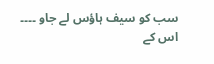سب کو سیف ہاؤس لے جاو ۔۔۔۔
اس کے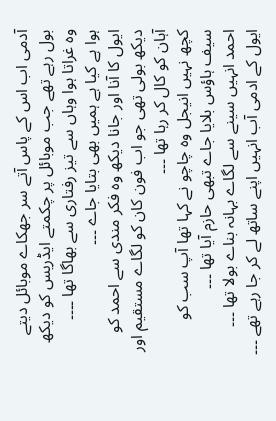آدمی اب اس کے پاس آتے سر جھکاے موبائل دیتے بول رہے تھے جب موبائل پر چکمتے ایڈریس کو دیکھ وہ غراتا ہوا وہاں سے تیز رفتاری سے بھاگا تھا ۔۔۔۔
ہوا ہے کیا ہے ہمیں بھی بتایا جاے ۔۔۔
ایول کا آنا اور جانا دیکھ وہ فکر مندی سے احمد کو دیکھ بولی تھی جو اب فون کان کو لگاے مستقیم اور آہان کو کال کر رہا تھا ۔۔۔
کچھ نہیں انیجل وہ چاچو نے کہا تھا آپ سب کو سیف ہاؤس بلایا جاے تبھی حازم آیا تھا ۔۔۔
احمد انہیں سینے سے لگاے بہانہ بناے بولا تھا ۔۔۔
ایول کے ادمی آب انہیں اپنے ساتھ لے کر جا رہے تھے ۔۔۔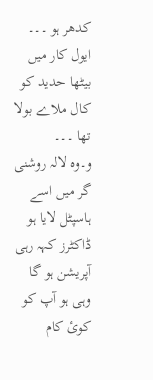کدھر ہو ۔۔۔
ایول کار میں بیٹھا حدید کو کال ملاے بولا تھا ۔۔۔
و۔وہ لالہ روشنی گر میں اسے ہاسپٹل لایا ہو ڈاکٹرز کہہ رہی آپریشن ہو گا وہی ہو آپ کو کوئ کام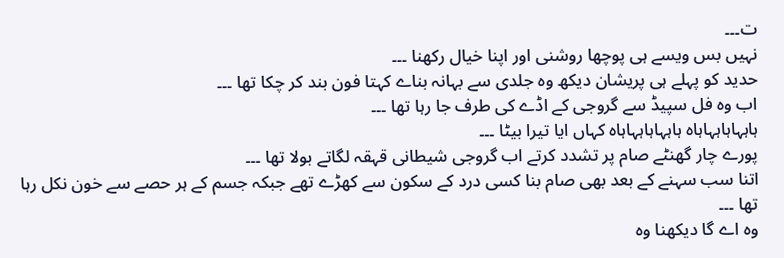ت۔۔۔
نہیں بس ویسے ہی پوچھا روشنی اور اپنا خیال رکھنا ۔۔۔
حدید کو پہلے ہی پریشان دیکھ وہ جلدی سے بہانہ بناے کہتا فون بند کر چکا تھا ۔۔۔
اب وہ فل سپیڈ سے گروجی کے اڈے کی طرف جا رہا تھا ۔۔۔
ہاہہاہاہہاہاہ ہاہہاہاہہاہاہ کہاں ایا تیرا بیٹا ۔۔۔
پورے چار گھنٹے صام پر تشدد کرتے اب گروجی شیطانی قہقہ لگاتے بولا تھا ۔۔۔
اتنا سب سہنے کے بعد بھی صام بنا کسی درد کے سکون سے کھڑے تھے جبکہ جسم کے ہر حصے سے خون نکل رہا تھا ۔۔۔
وہ اے گا دیکھنا وہ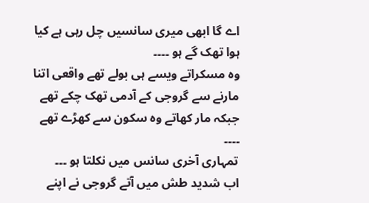اے گا ابھی میری سانسیں چل رہی ہے کیا ہوا تھک گے ہو ۔۔۔۔
وہ مسکراتے ویسے ہی بولے تھے واقعی اتنا مارنے سے گروجی کے آدمی تھک چکے تھے جبکہ مار کھاتے وہ سکون سے کھڑے تھے ۔۔۔۔
تمہاری آخری سانس میں نکلتا ہو ۔۔۔
اب شدید طش میں آتے گروجی نے اپنے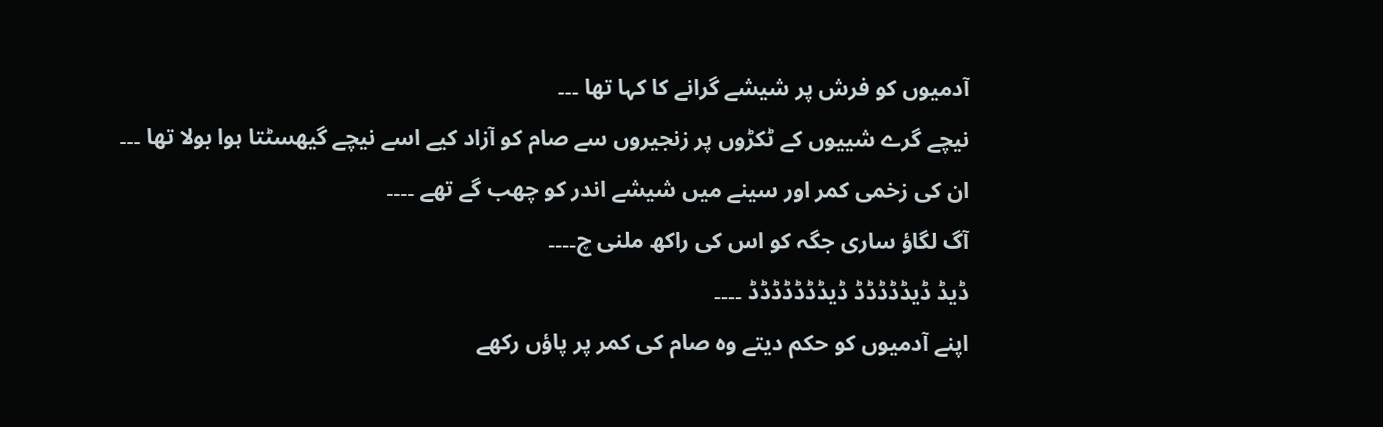آدمیوں کو فرش پر شیشے گرانے کا کہا تھا ۔۔۔
نیچے گرے شییوں کے ٹکڑوں پر زنجیروں سے صام کو آزاد کیے اسے نیچے گیھسٹتا ہوا بولا تھا ۔۔۔
ان کی زخمی کمر اور سینے میں شیشے اندر کو چھب گے تھے ۔۔۔۔
آگ لگاؤ ساری جگہ کو اس کی راکھ ملنی چ۔۔۔۔
ڈیڈ ڈیڈڈڈڈڈ ڈیڈڈڈڈڈڈڈ ۔۔۔۔
اپنے آدمیوں کو حکم دیتے وہ صام کی کمر پر پاؤں رکھے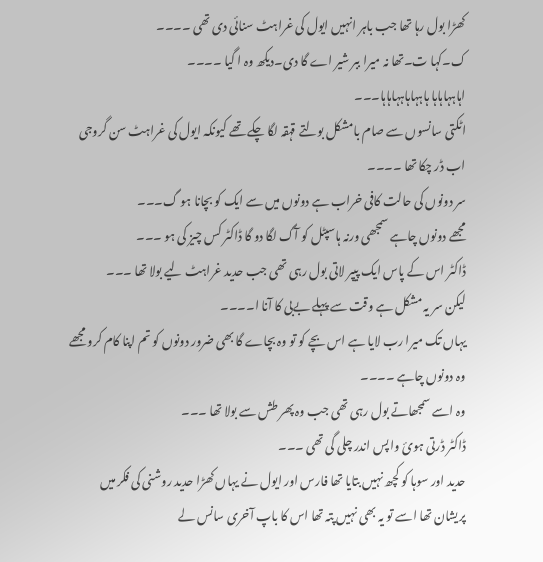کھڑا بول رہا تھا جب باہر انہیں ایول کی غراہٹ سنائی دی تھی ۔۔۔۔
ک۔کہا ت۔تھا نہ میرا ببر شیر اے گا دی۔دیکھ وہ ا گیا ۔۔۔۔
اہاہہاہاہا ہاہہاہاہہاہاہا۔۔۔
اٹکتی سانسوں سے صام بامشکل بولتے قہقہ لگا چکے تھے کیونکہ ایول کی غراہٹ سن گروجی اب ڈر چکا تھا ۔۔۔۔
سر دونوں کی حالت کافی خراب ہے دونوں میں سے ایک کو بچانا ہو گ۔۔۔
مجھے دونوں چاہے سمجھی ورنہ ہاسپٹل کو آگ لگا دو گا ڈاکٹر کس چیز کی ہو ۔۔۔
ڈاکٹر اس کے پاس ایک پیپر لاتی بول رہی تھی جب حدید غراہٹ لیے بولا تھا ۔۔۔
لیکن سر یہ مشکل ہے وقت سے پہلے بےبی کا آنا ا۔۔۔۔
یہاں تک میرا رب لایا ہے اس بچے کو تو وہ بچاے گا بھی ضرور دونوں کو تم اپنا کام کرو مجھے وہ دونوں چاہے ۔۔۔۔
وہ اسے سمجھاتے بول رہی تھی جب وہ پھر طش سے بولا تھا ۔۔۔
ڈاکٹر ڈرتی ہوئ واپس اندر چلی گی تھی ۔۔۔
حدید اور سوہا کو کچھ نہیں بتایا تھا فارس اور ایول نے یہاں کھڑا حدید روشنی کی فکر میں پریشان تھا اسے تو یہ بھی نہیں پتہ تھا اس کا باپ آخری سانس لے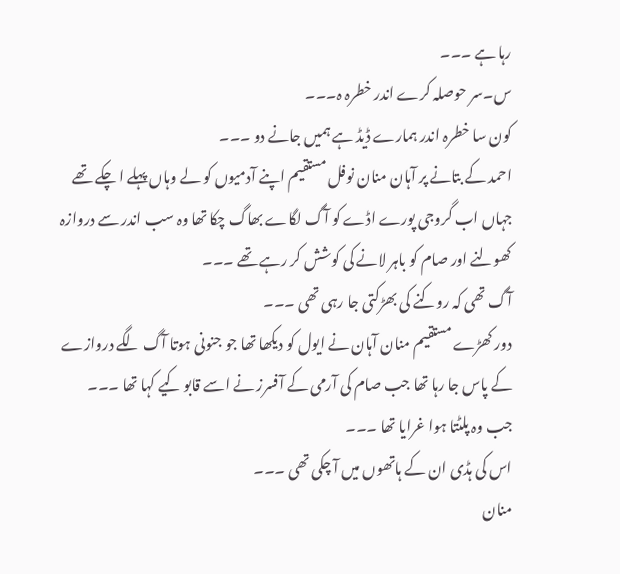رہا ہے ۔۔۔
س۔سر حوصلہ کرے اندر خطرہ ہ۔۔۔
کون سا خطرہ اندر ہمارے ڈیڈ ہے ہمیں جانے دو ۔۔۔
احمد کے بتانے پر آہان منان نوفل مستقیم اپنے آدمیوں کو لے وہاں پہلے ا چکے تھے جہاں اب گروجی پورے اڈے کو آگ لگاے بھاگ چکا تھا وہ سب اندر سے دروازہ کھولنے اور صام کو باہر لانے کی کوشش کر رہے تھے ۔۔۔
آگ تھی کہ روکنے کی بھڑکتی جا رہی تھی ۔۔۔
دور کھڑے مستقیم منان آہان نے ایول کو دیکھا تھا جو جنونی ہوتا آگ لگے دروازے کے پاس جا رہا تھا جب صام کی آرمی کے آفسرز نے اسے قابو کیے کہا تھا ۔۔۔
جب وہ پلٹتا ہوا غرایا تھا ۔۔۔
اس کی ہڈی ان کے ہاتھوں میں آ چکی تھی ۔۔۔
منان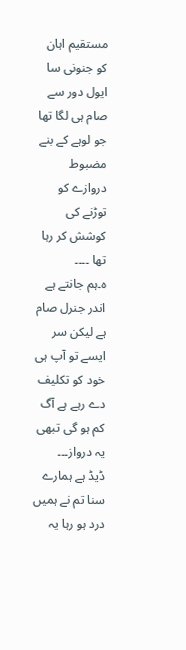مستقیم اہان کو جنونی سا ایول دور سے صام ہی لگا تھا جو لوہے کے بنے مضبوط دروازے کو توڑنے کی کوشش کر رہا تھا ۔۔۔۔
ہ۔ہم جانتے ہے اندر جنرل صام ہے لیکن سر ایسے تو آپ ہی خود کو تکلیف دے رہے ہے آگ کم ہو گی تبھی یہ درواز۔۔۔
ڈیڈ ہے ہمارے سنا تم نے ہمیں درد ہو رہا یہ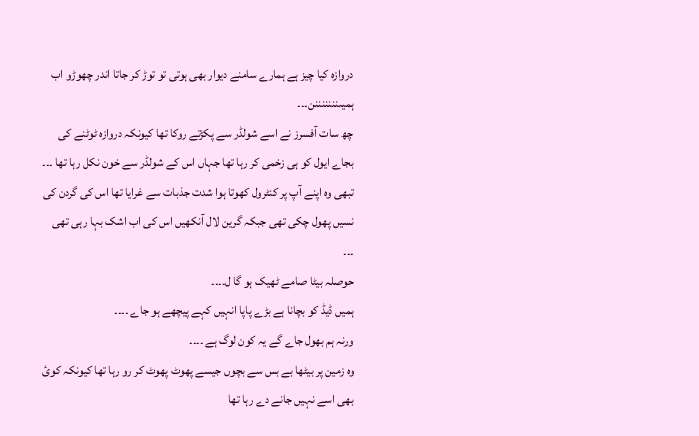دروازہ کیا چیز ہے ہمارے سامنے دیوار بھی ہوتی تو توڑ کر جاتا اندر چھوڑو اب ہمیںنننننننن۔۔۔
چھ سات آفسرز نے اسے شولڈر سے پکڑتے روکا تھا کیونکہ دروازہ ٹوٹنے کی بجاے ایول کو ہی زخمی کر رہا تھا جہاں اس کے شولڈر سے خون نکل رہا تھا ۔۔۔
تبھی وہ اپنے آپ پر کنٹرول کھوتا ہوا شدت جذبات سے غرایا تھا اس کی گردن کی نسیں پھول چکی تھی جبکہ گرین لال آنکھیں اس کی اب اشک بہا رہی تھی ۔۔۔
حوصلہ بیٹا صامے ٹھیک ہو گا ل۔۔۔۔
ہمیں ڈیڈ کو بچانا ہے بڑے پاپا انہیں کہے پیچھے ہو جاے ۔۔۔۔
ورنہ ہم بھول جاے گے یہ کون لوگ ہے ۔۔۔۔
وہ زمین پر بیٹھا بے بس سے بچوں جیسے پھوٹ پھوٹ کر رو رہا تھا کیونکہ کوئ بھی اسے نہیں جانے دے رہا تھا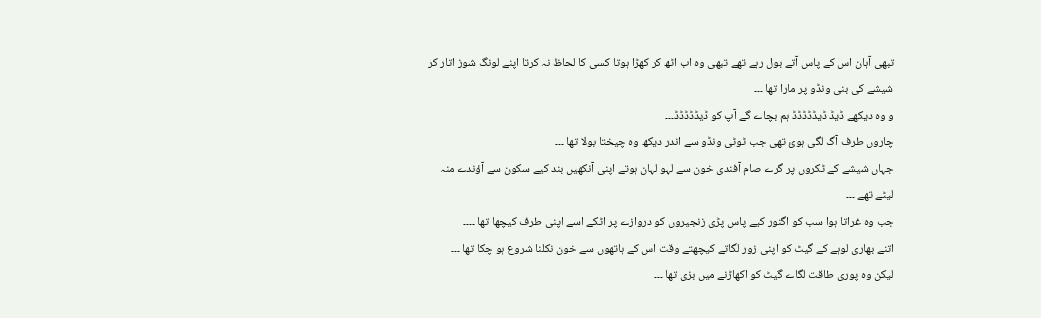تبھی آہان اس کے پاس آتے بول رہے تھے تبھی وہ اب اٹھ کر کھڑا ہوتا کسی کا لحاظ نہ کرتا اپنے لونگ شوز اتار کر شیشے کی بنی ونڈو پر مارا تھا ۔۔۔
و وہ دیکھے ڈیڈ ڈیڈڈڈڈڈ ہم بچاے گے آپ کو ڈیڈڈڈڈڈ۔۔۔
چاروں طرف آگ لگی ہوئ تھی جب ٹوٹی ونڈو سے اندر دیکھ وہ چیختا بولا تھا ۔۔۔
جہاں شیشے کے ٹکروں پر گرے صام آفندی خون سے لہو لہان ہوتے اپنی آنکھیں بند کیے سکون سے آؤندے منہ لیٹے تھے ۔۔۔
جب وہ غراتا ہوا سب کو اگنور کیے پاس پڑی زنجیروں کو دروازے پر اٹکے اسے اپنی طرف کیچھا تھا ۔۔۔۔
اتنے بھاری لوہے کے گیٹ کو اپنی زور لگاتے کیچھتے وقت اس کے ہاتھوں سے خون نکلنا شروع ہو چکا تھا ۔۔۔
لیکن وہ پوری طاقت لگاے گیٹ کو اکھاڑنے میں بزی تھا ۔۔۔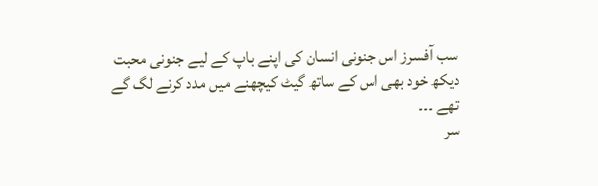سب آفسرز اس جنونی انسان کی اپنے باپ کے لیے جنونی محبت دیکھ خود بھی اس کے ساتھ گیٹ کیچھنے میں مدد کرنے لگ گے تھے ۔۔۔
سر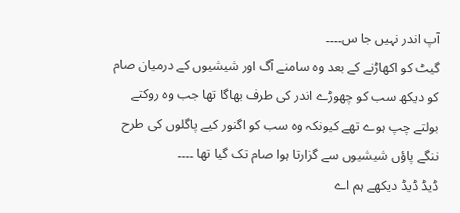آپ اندر نہیں جا س۔۔۔۔
گیٹ کو اکھاڑنے کے بعد وہ سامنے آگ اور شیشیوں کے درمیان صام کو دیکھ سب کو چھوڑے اندر کی طرف بھاگا تھا جب وہ روکتے بولتے چپ ہوے تھے کیونکہ وہ سب کو اگنور کیے پاگلوں کی طرح ننگے پاؤں شیشیوں سے گزارتا ہوا صام تک گیا تھا ۔۔۔۔
ڈیڈ ڈیڈ دیکھے ہم اے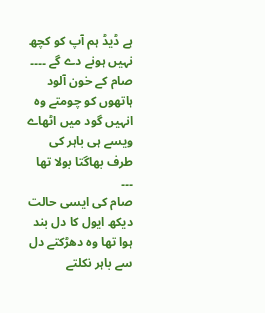ہے ڈیڈ ہم آپ کو کچھ نہیں ہونے دے گے ۔۔۔۔
صام کے خون آلود ہاتھوں کو چومتے وہ انہیں گود میں اٹھاے ویسے ہی باہر کی طرف بھاگتا بولا تھا ۔۔۔
صام کی ایسی حالت دیکھ ایول کا دل بند ہوا تھا وہ دھڑکتے دل سے باہر نکلتے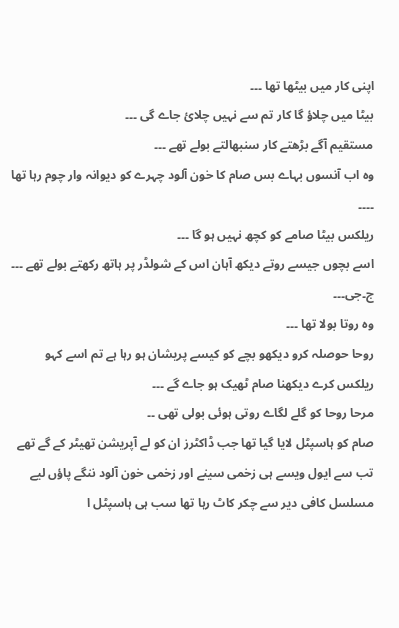اپنی کار میں بیٹھا تھا ۔۔۔
بیٹا میں چلاؤ گا کار تم سے نہیں چلائ جاے گی ۔۔۔
مستقیم آگے بڑھتے کار سنبھالتے بولے تھے ۔۔۔
وہ اب آنسوں بہاے بس صام کا خون آلود چہرے کو دیوانہ وار چوم رہا تھا ۔۔۔۔
ریلکس بیٹا صامے کو کچھ نہیں ہو گا ۔۔۔
اسے بچوں جیسے روتے دیکھ آہان اس کے شولڈر پر ہاتھ رکھتے بولے تھے ۔۔۔
ج۔جی۔۔۔
وہ روتا بولا تھا ۔۔۔
روحا حوصلہ کرو دیکھو بچے کو کیسے پریشان ہو رہا ہے تم اسے کہو ریلکس کرے دیکھنا صام ٹھیک ہو جاے گے ۔۔۔
مرحا روحا کو گلے لگاے روتی ہوئی بولی تھی ۔۔
صام کو ہاسپٹل لایا گیا تھا جب ڈاکٹرز ان کو لے آپریشن تھیٹر کے گے تھے تب سے ایول ویسے ہی زخمی سینے اور زخمی خون آلود ننگے پاؤں لیے مسلسل کافی دیر سے چکر کاٹ رہا تھا سب ہی ہاسپٹل ا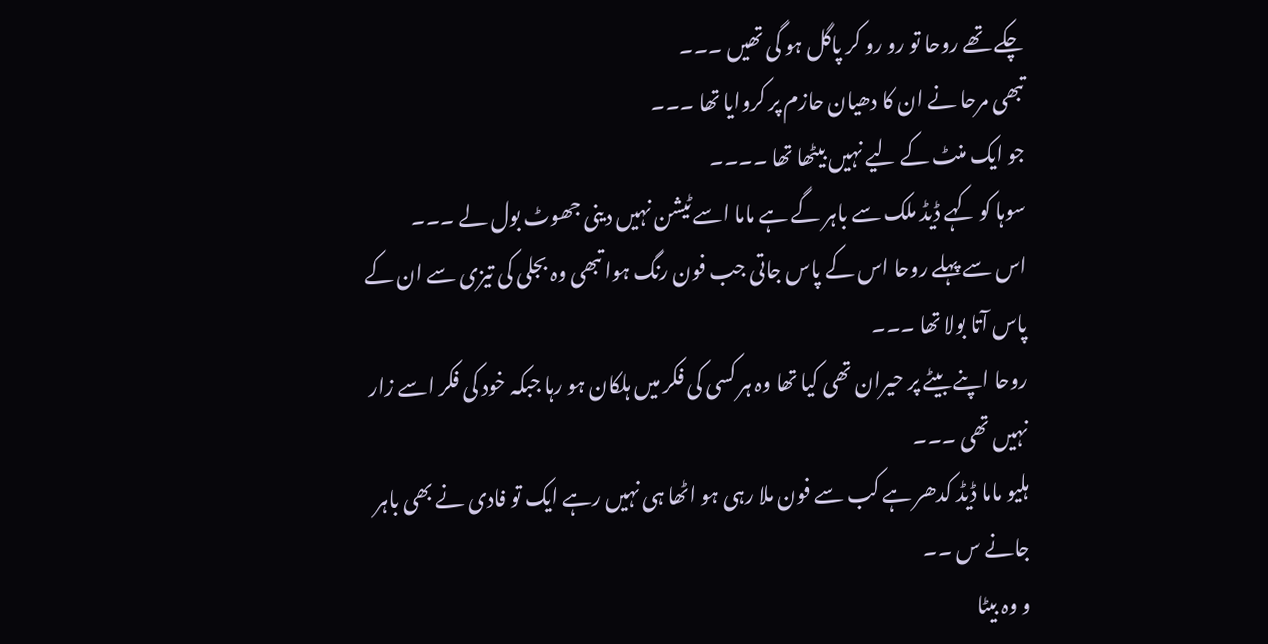چکے تھے روحا تو رو رو کر پاگل ہو گی تھیں ۔۔۔
تبھی مرحا نے ان کا دھیان حازم پر کروایا تھا ۔۔۔
جو ایک منٹ کے لیے نہیں بیٹھا تھا ۔۔۔۔
سوہا کو کہے ڈیڈ ملک سے باہر گے ہے ماما اسے ٹیشن نہیں دینی جھوٹ بول لے ۔۔۔
اس سے پہلے روحا اس کے پاس جاتی جب فون رنگ ہوا تبھی وہ بجلی کی تیزی سے ان کے پاس آتا بولا تھا ۔۔۔
روحا اپنے بیٹے پر حیران تھی کیا تھا وہ ہر کسی کی فکر میں ہلکان ہو رہا جبکہ خود کی فکر اسے زار نہیں تھی ۔۔۔
ہلیو ماما ڈیڈ کدھر ہے کب سے فون ملا رہی ہو اٹھا ہی نہیں رہے ایک تو فادی نے بھی باہر جانے س ۔۔
و وہ بیٹا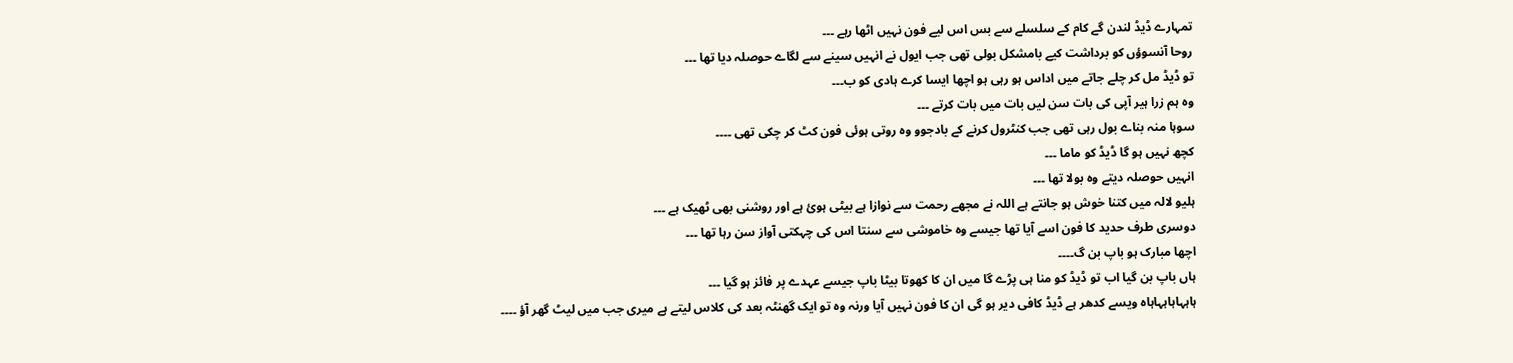تمہارے ڈیڈ لندن گے کام کے سلسلے سے بس اس لیے فون نہیں اٹھا رہے ۔۔۔
روحا آنسوؤں کو برداشت کیے بامشکل بولی تھی جب ایول نے انہیں سینے سے لگاے حوصلہ دیا تھا ۔۔۔
تو ڈیڈ مل کر چلے جاتے میں اداس ہو رہی ہو اچھا ایسا کرے ہادی کو ب۔۔۔
وہ ہم زرا ہیر آپی کی بات سن لیں بات میں بات کرتے ۔۔۔
سوہا منہ بناے بول رہی تھی جب کنٹرول کرنے کے بادجوو وہ روتی ہوئی فون کٹ کر چکی تھی ۔۔۔۔
کچھ نہیں ہو گا ڈیڈ کو ماما ۔۔۔
انہیں حوصلہ دیتے وہ بولا تھا ۔۔۔
ہلیو لالہ میں کتنا خوش ہو جانتے ہے اللہ نے مجھے رحمت سے نوازا ہے بیٹی ہوئ ہے اور روشنی بھی ٹھیک ہے ۔۔۔
دوسری طرف حدید کا فون اسے آیا تھا جیسے وہ خاموشی سے سنتا اس کی چہکتی آواز سن رہا تھا ۔۔۔
اچھا مبارک ہو باپ بن گ۔۔۔۔
ہاں باپ بن گیا اب تو ڈیڈ کو منا ہی پڑے گا میں ان کا کھوتا بیٹا باپ جیسے عہدے پر فائز ہو گیا ۔۔۔
ہاہہاہاہہاہاہ ویسے کدھر ہے ڈیڈ کافی دیر ہو گی ان کا فون نہیں آیا ورنہ وہ تو ایک گھنٹہ بعد کی کلاس لیتے ہے میری جب میں لیٹ گھر آؤ ۔۔۔۔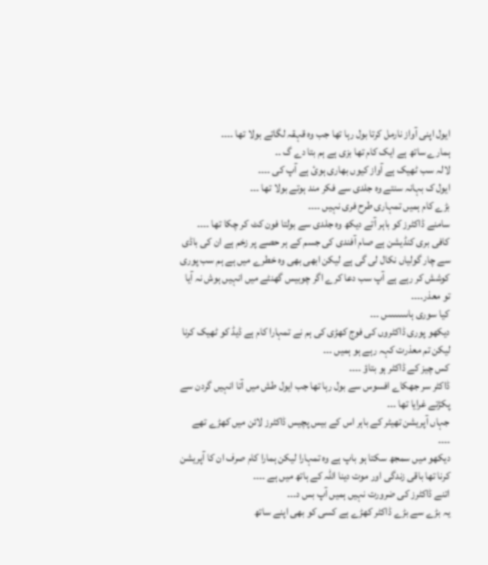ایول اپنی آواز نارمل کرتا بول رہا تھا جب وہ قہقہ لگاتے بولا تھا ۔۔۔۔
ہمارے ساتھ ہے ایک کام تھا بزی ہے ہم بتا دے گ ۔۔
لالہ سب ٹھیک ہے آواز کیوں بھاری ہوئ ہے آپ کی ۔۔۔۔
ایول ک بہانہ سنتے وہ جلدی سے فکر مند ہوتے بولا تھا ۔۔۔
بڑے کام ہمیں تمہاری طرح فری نہیں ۔۔۔۔
سامنے ڈاکٹرز کو باہر آتے دیکھ وہ جلدی سے بولتا فون کٹ کر چکا تھا ۔۔۔۔
کافی بری کنڈیشن ہے صام آفندی کی جسم کے ہر حصے پر زخم ہے ان کی باڈی سے چار گولیاں نکال لی گی ہے لیکن ابھی بھی وہ خطرے میں ہے ہم سب پوری کوشش کر رہے ہے آپ سب دعا کرے اگر چوبیس گھنٹے میں انہیں ہوش نہ آیا تو معذر۔۔۔۔
کیا سوری ہاںںںںںںںں ۔۔۔
دیکھو پوری ڈاکٹروں کی فوج کھڑی کی ہم نے تمہارا کام ہے ڈیڈ کو ٹھیک کرنا لیکن تم معذرت کہہ رہے ہو ہمیں ۔۔۔
کس چیز کے ڈاکٹر ہو بتاؤ ۔۔۔۔
ڈاکٹر سر جھکاے افسوس سے بول رہا تھا جب ایول طش میں آتا انہیں گردن سے پکڑتے غرایا تھا ۔۔۔
جہاں آپریشن تھیٹر کے باہر اس کے بیس پچیس ڈاکٹرز لائن میں کھڑے تھے ۔۔۔۔
دیکھو میں سمجھ سکتا ہو باپ ہے وہ تمہارا لیکن ہمارا کام صرف ان کا آپریشن کرنا تھا باقی زندگی اور موت دینا اللہ کے ہاتھ میں ہے ۔۔۔۔
اتنے ڈاکٹرز کی ضرورت نہیں ہمیں آپ بس د۔۔۔
یہ بڑے سے بڑے ڈاکٹر کھڑے ہے کسی کو بھی اپنے ساتھ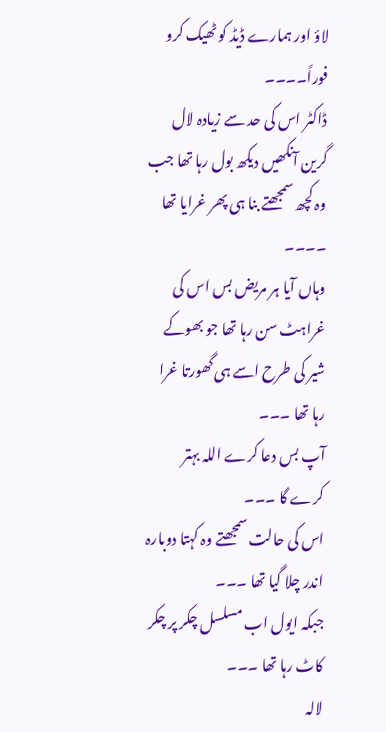لاؤ اور ہمارے ڈیڈ کو ٹھیک کرو فوراً۔۔۔۔
ڈاکٹر اس کی حد سے زیادہ لال گرین آنکھیں دیکھ بول رہا تھا جب وہ کچھ سمجھتے بنا ہی پھر غرایا تھا ۔۔۔۔
وہاں آیا ہر مریض بس اس کی غراہٹ سن رہا تھا جو بھوکے شیر کی طرح اسے ہی گھورتا غرا رہا تھا ۔۔۔
آپ بس دعا کرے اللہ بہتر کرے گا ۔۔۔
اس کی حالت سمجھتے وہ کہتا دوبارہ اندر چلا گیا تھا ۔۔۔
جبکہ ایول اب مسلسل چکر پر چکر کاٹ رہا تھا ۔۔۔
لالہ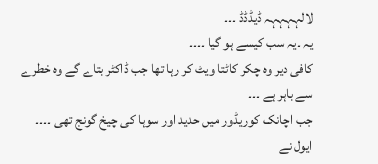لالہہہہہ ڈیڈڈڈ ۔۔۔
یہ ۔یہ سب کیسے ہو گیا ۔۔۔۔
کافی دیر وہ چکر کاٹتا ویٹ کر رہا تھا جب ڈاکٹر بتاے گے وہ خطرے سے باہر ہے ۔۔۔
جب اچانک کوریڈور میں حدید اور سوہا کی چیخ گونج تھی ۔۔۔۔
ایول نے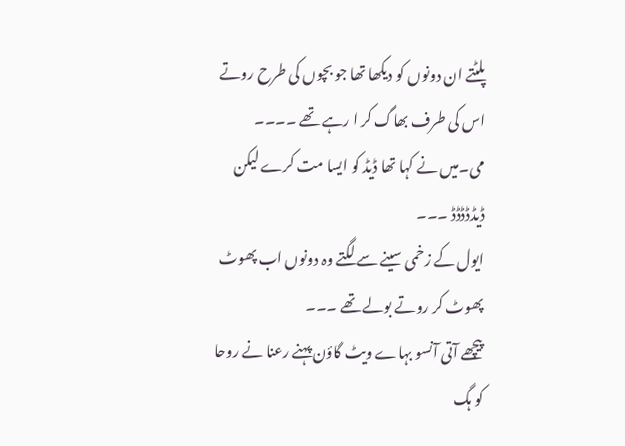پلٹتے ان دونوں کو دیکھا تھا جو بچوں کی طرح روتے اس کی طرف بھاگ کر ا رہے تھے ۔۔۔۔
می۔میں نے کہا تھا ڈیڈ کو ایسا مت کرے لیکن ڈیڈڈڈڈڈ ۔۔۔
ایول کے زخمی سینے سے لگتے وہ دونوں اب پھوٹ پھوٹ کر روتے بولے تھے ۔۔۔
پیچھے آتی آنسو بہاے ویٹ گاؤن پہنے رعنا نے روحا کو ہگ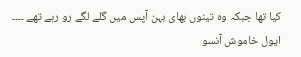کیا تھا جبکہ وہ تینوں بھای بہن آپس میں گلے لگے رو رہے تھے ۔۔۔۔
ایول خاموش آنسو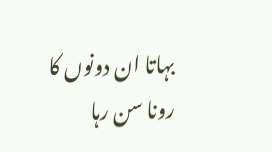بہاتا ان دونوں کا رونا سن رہا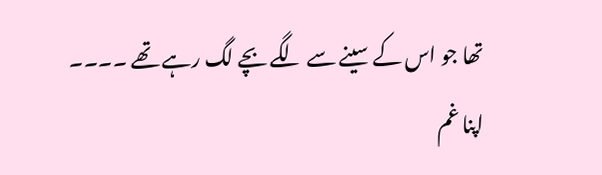تھا جو اس کے سینے سے لگے بچے لگ رہے تھے ۔۔۔۔
اپنا غم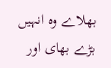بھلاے وہ انہیں بڑے بھای اور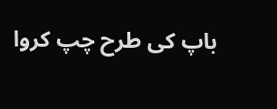باپ کی طرح چپ کروا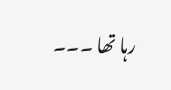رہا تھا ۔۔۔